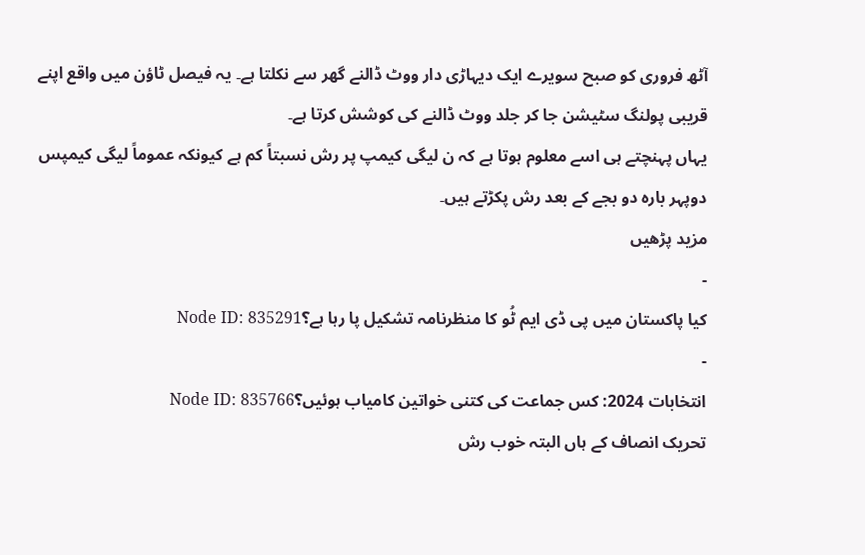آٹھ فروری کو صبح سویرے ایک دیہاڑی دار ووٹ ڈالنے گھر سے نکلتا ہے۔ یہ فیصل ٹاؤن میں واقع اپنے قریبی پولنگ سٹیشن جا کر جلد ووٹ ڈالنے کی کوشش کرتا ہے۔
یہاں پہنچتے ہی اسے معلوم ہوتا ہے کہ ن لیگی کیمپ پر رش نسبتاً کم ہے کیونکہ عموماً لیگی کیمپس دوپہر بارہ دو بجے کے بعد رش پکڑتے ہیں۔
مزید پڑھیں
-
کیا پاکستان میں پی ڈی ایم ٹُو کا منظرنامہ تشکیل پا رہا ہے؟Node ID: 835291
-
انتخابات 2024: کس جماعت کی کتنی خواتین کامیاب ہوئیں؟Node ID: 835766
تحریک انصاف کے ہاں البتہ خوب رش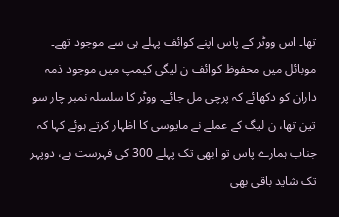تھا۔ اس ووٹر کے پاس اپنے کوائف پہلے ہی سے موجود تھے۔ موبائل میں محفوظ کوائف ن لیگی کیمپ میں موجود ذمہ داران کو دکھائے کہ پرچی مل جائے۔ ووٹر کا سلسلہ نمبر چار سو تین تھا، ن لیگ کے عملے نے مایوسی کا اظہار کرتے ہوئے کہا کہ جناب ہمارے پاس تو ابھی تک پہلے 300 کی فہرست ہے، دوپہر تک شاید باقی بھی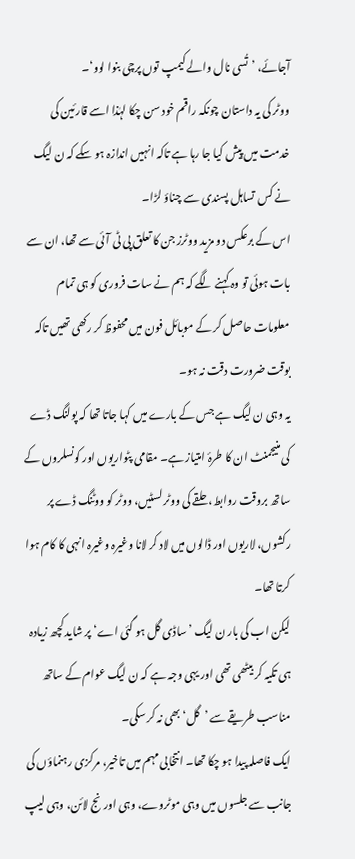آجائے، ’تُسی نال والے کیمپ توں پرچی بنوا لوو‘۔
ووٹر کی یہ داستان چونکہ راقم خود سن چکا لہٰذا اسے قارئین کی خدمت میں پیش کیا جا رہا ہے تاکہ انہیں اندازہ ہو سکے کہ ن لیگ نے کس تساہل پسندی سے چناؤ لڑا۔
اس کے برعکس دو مزید ووٹرز جن کا تعلق پی ٹی آئی سے تھا، ان سے بات ہوئی تو وہ کہنے لگے کہ ہم نے سات فروری کو ہی تمام معلومات حاصل کر کے موبائل فون میں محفوظ کر رکھی تھیں تاکہ بوقت ضرورت دقت نہ ہو۔
یہ وہی ن لیگ ہے جس کے بارے میں کہا جاتا تھا کہ پولنگ ڈے کی منیجمنٹ ان کا طرۂ امتیاز ہے۔ مقامی پٹواریوں اور کونسلروں کے ساتھ بروقت روابط، حلقے کی ووٹر لسٹیں، ووٹر کو ووٹنگ ڈے پر رکشوں، لاریوں اور ڈالوں میں لاد کر لانا وغیرہ وغیرہ انہی کا کام ہوا کرتا تھا۔
لیکن اب کی بار ن لیگ ’ساڈی گل ہو گئی اے‘ پر شاید کچھ زیادہ ہی تکیہ کر بیٹھی تھی اور یہی وجہ ہے کہ ن لیگ عوام کے ساتھ مناسب طریقے سے ’گل‘ بھی نہ کر سکی۔
ایک فاصلہ پیدا ہو چکا تھا۔ انتخابی مہم میں تاخیر، مرکزی رہنماؤں کی جانب سے جلسوں میں وہی موٹروے، وہی اورنج لائن، وہی لیپ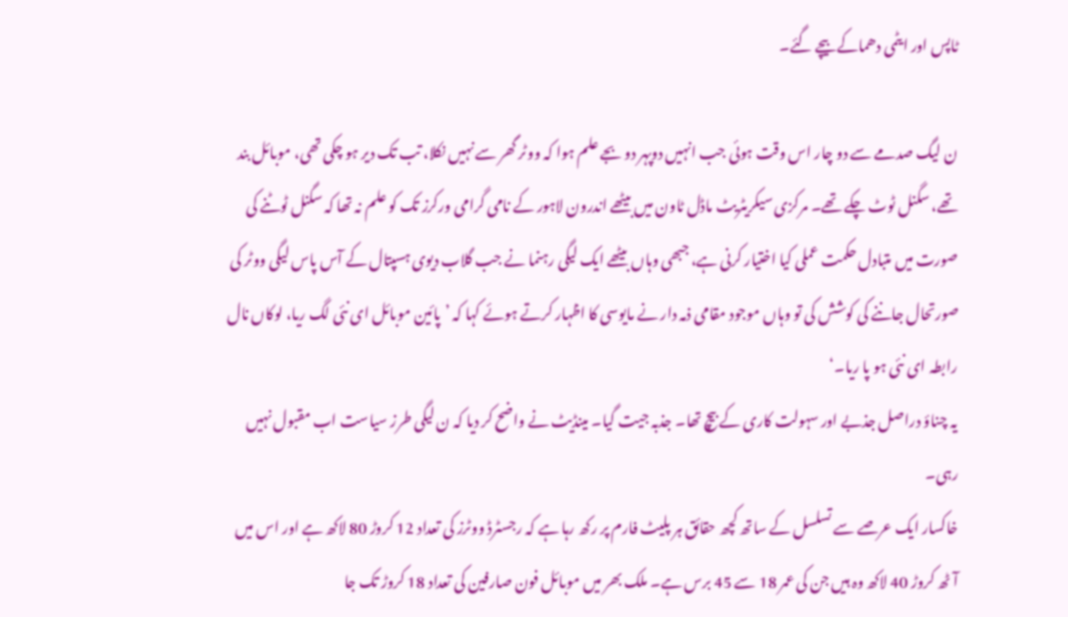ٹاپس اور ایٹمی دھماکے بیچے گئے۔

ن لیگ صدمے سے دو چار اس وقت ہوئی جب انہیں دوپہر دو بجے علم ہوا کہ ووٹر گھر سے نہیں نکلا، تب تک دیر ہو چکی تھی، موبائل بند تھے، سگنل ٹوٹ چکے تھے۔ مرکزی سیکریٹریٹ ماڈل ٹاون میں بیٹھے اندرون لاہور کے نامی گرامی ورکرز تک کو علم نہ تھا کہ سگنل ٹوٹنے کی صورت میں متبادل حکمت عملی کیا اختیار کرنی ہے، جبھی وہاں بیٹھے ایک لیگی رہنما نے جب گلاب دیوی ہسپتال کے آس پاس لیگی ووٹر کی صورتحال جاننے کی کوشش کی تو وہاں موجود مقامی ذمہ دار نے مایوسی کا اظہار کرتے ہوئے کہا کہ ’پائین موبائل ای نئی لگ ریا، لوکاں نال رابطہ ای نئی ہو پا ریا۔‘
یہ چناؤ دراصل جذبے اور سہولت کاری کے بیچ تھا۔ جذبہ جیت گیا۔ مینڈیٹ نے واضح کر دیا کہ ن لیگی طرز سیاست اب مقبول نہیں رہی۔
خاکسار ایک عرصے سے تسلسل کے ساتھ کچھ حقائق ہر پلیٹ فارم پر رکھ رہا ہے کہ رجسٹرڈ ووٹرز کی تعداد 12 کروڑ 80 لاکھ ہے اور اس میں آٹھ کروڑ 40 لاکھ وہ ہیں جن کی عمر 18 سے 45 برس ہے۔ ملک بھر میں موبائل فون صارفین کی تعداد 18 کروڑ تک جا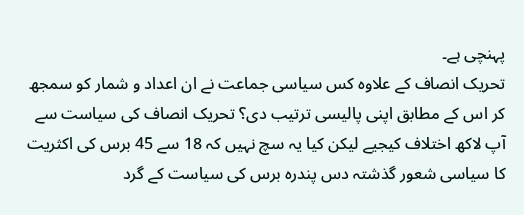پہنچی ہے۔
تحریک انصاف کے علاوہ کس سیاسی جماعت نے ان اعداد و شمار کو سمجھ کر اس کے مطابق اپنی پالیسی ترتیب دی؟ تحریک انصاف کی سیاست سے آپ لاکھ اختلاف کیجیے لیکن کیا یہ سچ نہیں کہ 18 سے 45 برس کی اکثریت کا سیاسی شعور گذشتہ دس پندرہ برس کی سیاست کے گرد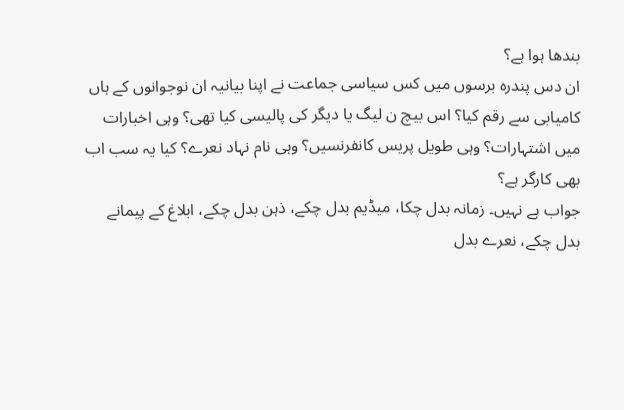بندھا ہوا ہے؟
ان دس پندرہ برسوں میں کس سیاسی جماعت نے اپنا بیانیہ ان نوجوانوں کے ہاں کامیابی سے رقم کیا؟ اس بیچ ن لیگ یا دیگر کی پالیسی کیا تھی؟ وہی اخبارات میں اشتہارات؟ وہی طویل پریس کانفرنسیں؟ وہی نام نہاد نعرے؟ کیا یہ سب اب بھی کارگر ہے؟
جواب ہے نہیں۔ زمانہ بدل چکا، میڈیم بدل چکے، ذہن بدل چکے، ابلاغ کے پیمانے بدل چکے، نعرے بدل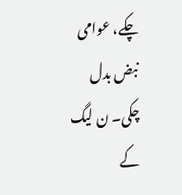چکے، عوامی نبض بدل چکی۔ ن لیگ کے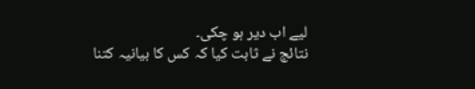لیے اب دیر ہو چکی۔
نتائج نے ثابت کیا کہ کس کا بیانیہ کتنا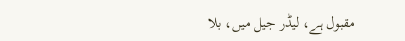مقبول ہے، لیڈر جیل میں، بلا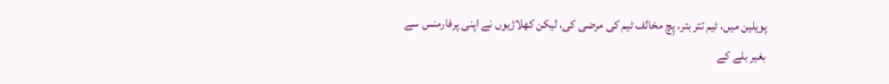پویلین میں، ٹیم تتر بتر، پِچ مخالف ٹیم کی مرضی کی، لیکن کھلاڑیوں نے اپنی پرفارمنس سے بغیر بلے کے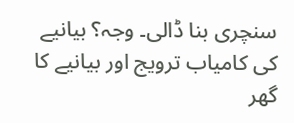سنچری بنا ڈالی۔ وجہ؟ بیانیے کی کامیاب ترویج اور بیانیے کا گھر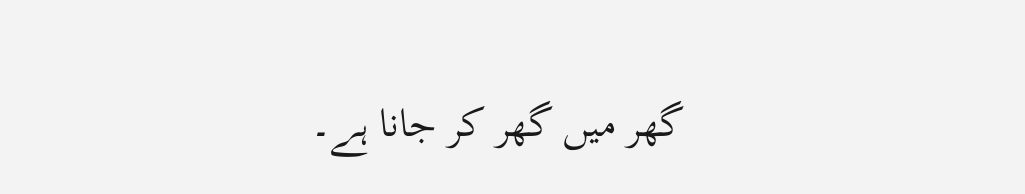گھر میں گھر کر جانا ہے۔